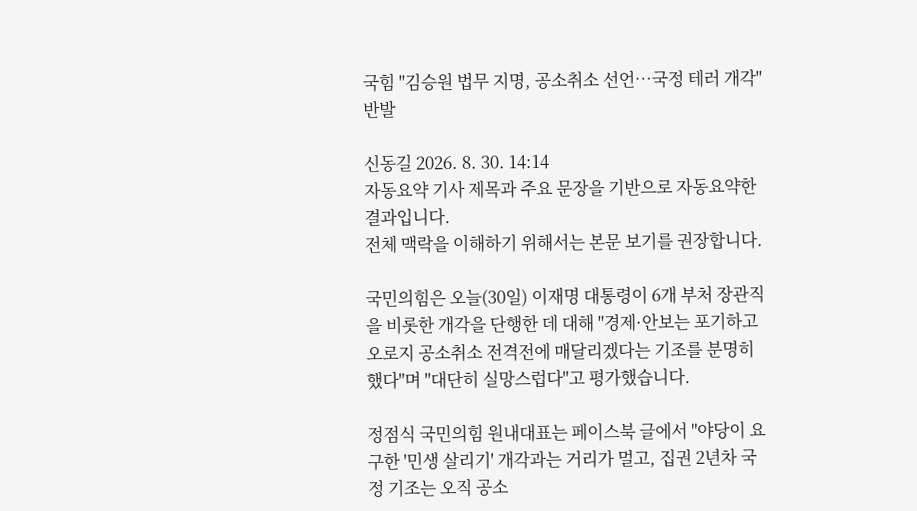국힘 "김승원 법무 지명, 공소취소 선언…국정 테러 개각" 반발

신동길 2026. 8. 30. 14:14
자동요약 기사 제목과 주요 문장을 기반으로 자동요약한 결과입니다.
전체 맥락을 이해하기 위해서는 본문 보기를 권장합니다.

국민의힘은 오늘(30일) 이재명 대통령이 6개 부처 장관직을 비롯한 개각을 단행한 데 대해 "경제·안보는 포기하고 오로지 공소취소 전격전에 매달리겠다는 기조를 분명히 했다"며 "대단히 실망스럽다"고 평가했습니다.

정점식 국민의힘 원내대표는 페이스북 글에서 "야당이 요구한 '민생 살리기' 개각과는 거리가 멀고, 집권 2년차 국정 기조는 오직 공소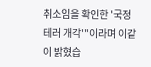취소임을 확인한 '국정테러 개각'"이라며 이같이 밝혔습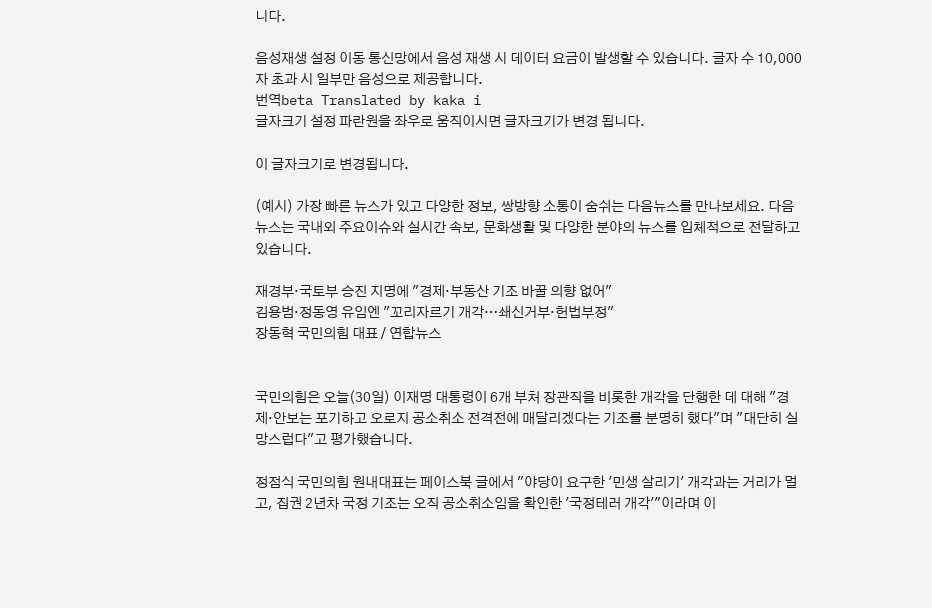니다.

음성재생 설정 이동 통신망에서 음성 재생 시 데이터 요금이 발생할 수 있습니다. 글자 수 10,000자 초과 시 일부만 음성으로 제공합니다.
번역beta Translated by kaka i
글자크기 설정 파란원을 좌우로 움직이시면 글자크기가 변경 됩니다.

이 글자크기로 변경됩니다.

(예시) 가장 빠른 뉴스가 있고 다양한 정보, 쌍방향 소통이 숨쉬는 다음뉴스를 만나보세요. 다음뉴스는 국내외 주요이슈와 실시간 속보, 문화생활 및 다양한 분야의 뉴스를 입체적으로 전달하고 있습니다.

재경부·국토부 승진 지명에 "경제·부동산 기조 바꿀 의향 없어"
김용범·정동영 유임엔 "꼬리자르기 개각…쇄신거부·헌법부정"
장동혁 국민의힘 대표 / 연합뉴스


국민의힘은 오늘(30일) 이재명 대통령이 6개 부처 장관직을 비롯한 개각을 단행한 데 대해 "경제·안보는 포기하고 오로지 공소취소 전격전에 매달리겠다는 기조를 분명히 했다"며 "대단히 실망스럽다"고 평가했습니다.

정점식 국민의힘 원내대표는 페이스북 글에서 "야당이 요구한 '민생 살리기' 개각과는 거리가 멀고, 집권 2년차 국정 기조는 오직 공소취소임을 확인한 '국정테러 개각'"이라며 이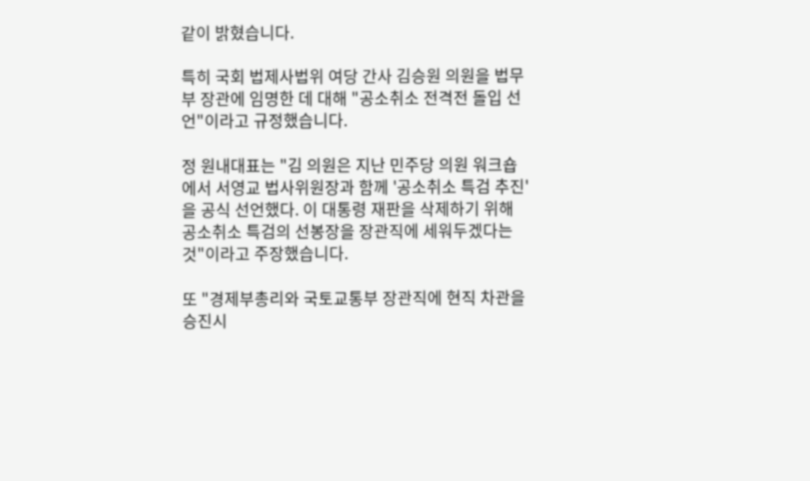같이 밝혔습니다.

특히 국회 법제사법위 여당 간사 김승원 의원을 법무부 장관에 임명한 데 대해 "공소취소 전격전 돌입 선언"이라고 규정했습니다.

정 원내대표는 "김 의원은 지난 민주당 의원 워크숍에서 서영교 법사위원장과 함께 '공소취소 특검 추진'을 공식 선언했다. 이 대통령 재판을 삭제하기 위해 공소취소 특검의 선봉장을 장관직에 세워두겠다는 것"이라고 주장했습니다.

또 "경제부총리와 국토교통부 장관직에 현직 차관을 승진시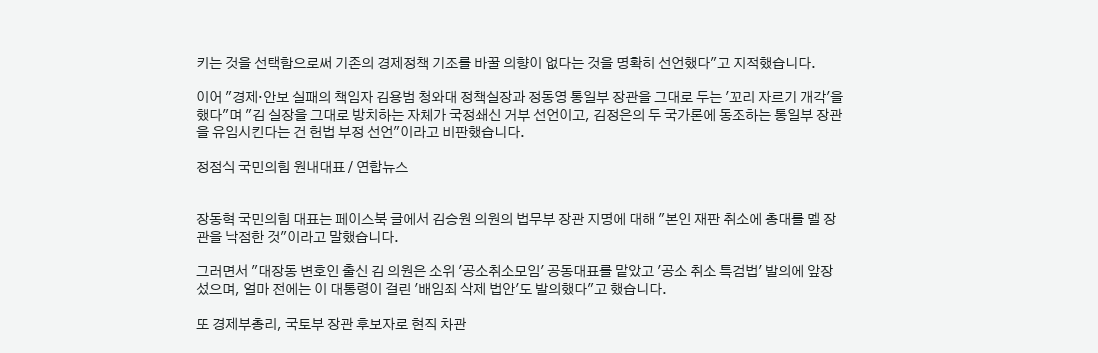키는 것을 선택함으로써 기존의 경제정책 기조를 바꿀 의향이 없다는 것을 명확히 선언했다"고 지적했습니다.

이어 "경제·안보 실패의 책임자 김용범 청와대 정책실장과 정동영 통일부 장관을 그대로 두는 '꼬리 자르기 개각'을 했다"며 "김 실장을 그대로 방치하는 자체가 국정쇄신 거부 선언이고, 김정은의 두 국가론에 동조하는 통일부 장관을 유임시킨다는 건 헌법 부정 선언"이라고 비판했습니다.

정점식 국민의힘 원내대표 / 연합뉴스


장동혁 국민의힘 대표는 페이스북 글에서 김승원 의원의 법무부 장관 지명에 대해 "본인 재판 취소에 총대를 멜 장관을 낙점한 것"이라고 말했습니다.

그러면서 "대장동 변호인 출신 김 의원은 소위 '공소취소모임' 공동대표를 맡았고 '공소 취소 특검법' 발의에 앞장섰으며, 얼마 전에는 이 대통령이 걸린 '배임죄 삭제 법안'도 발의했다"고 했습니다.

또 경제부총리, 국토부 장관 후보자로 현직 차관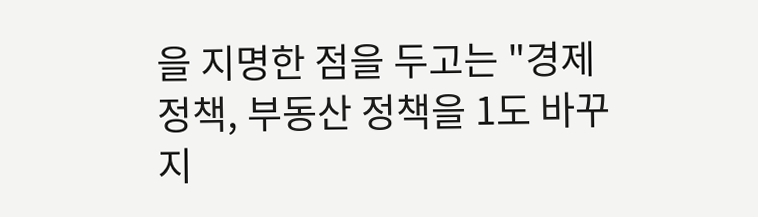을 지명한 점을 두고는 "경제 정책, 부동산 정책을 1도 바꾸지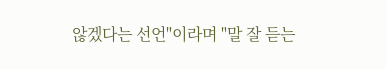않겠다는 선언"이라며 "말 잘 듣는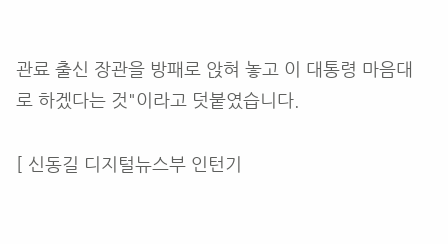관료 출신 장관을 방패로 앉혀 놓고 이 대통령 마음대로 하겠다는 것"이라고 덧붙였습니다.

[ 신동길 디지털뉴스부 인턴기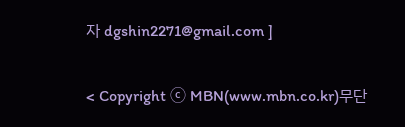자 dgshin2271@gmail.com ]

< Copyright ⓒ MBN(www.mbn.co.kr)무단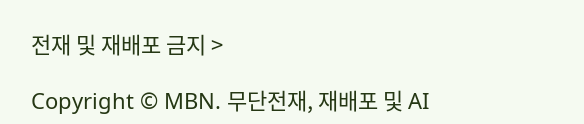전재 및 재배포 금지 >

Copyright © MBN. 무단전재, 재배포 및 AI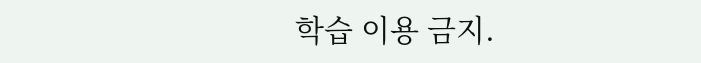학습 이용 금지.